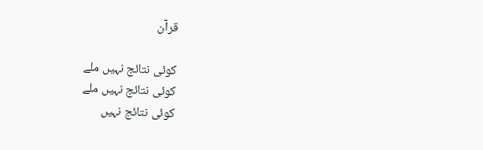قرآن

کوئی نتائج نہیں ملے
کوئی نتائج نہیں ملے
کوئی نتائج نہیں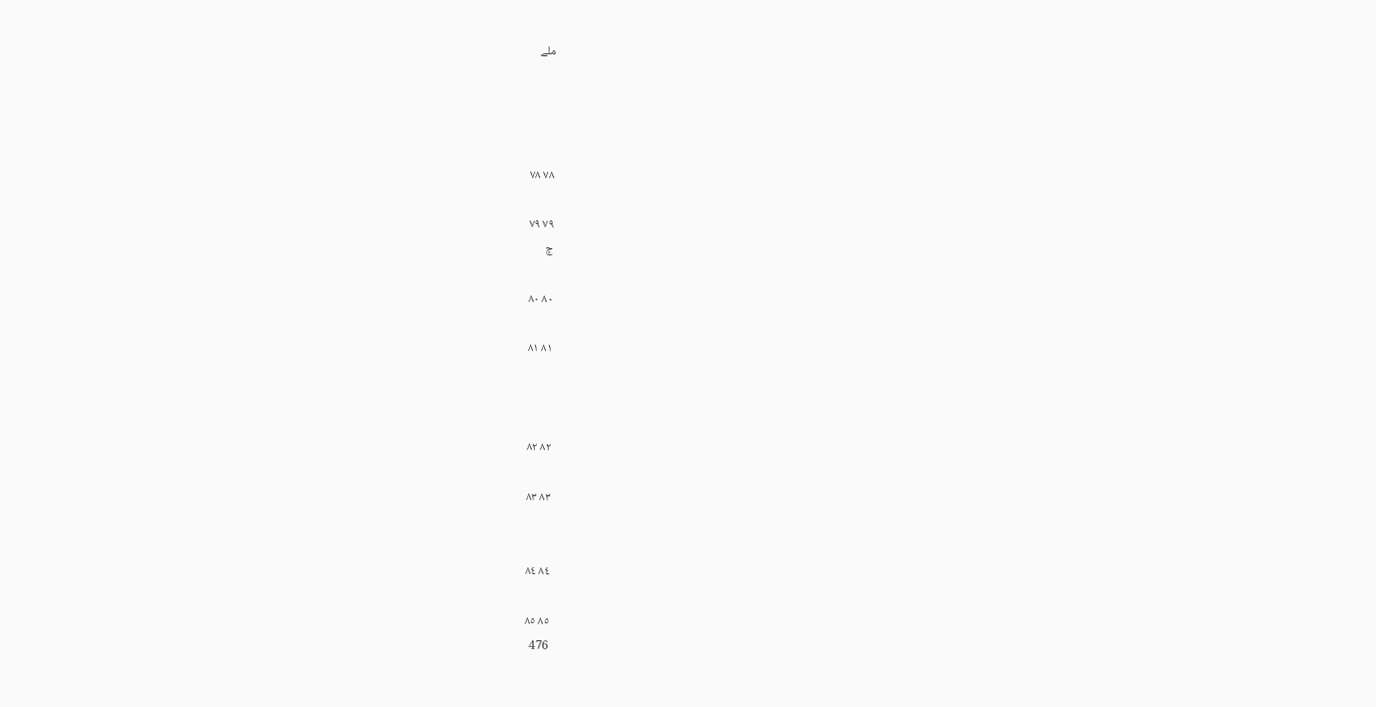ملے




٧٨ ٧٨

٧٩ ٧٩
ڇ

٨٠ ٨٠

٨١ ٨١



٨٢ ٨٢

٨٣ ٨٣


٨٤ ٨٤

٨٥ ٨٥
476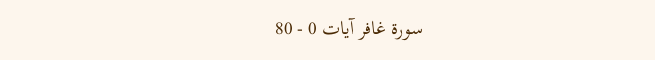سورۃ غافر آیات 0 - 80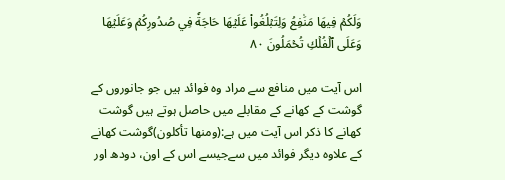وَلَكُمۡ فِيهَا مَنَٰفِعُ وَلِتَبۡلُغُواْ عَلَيۡهَا حَاجَةٗ فِي صُدُورِكُمۡ وَعَلَيۡهَا وَعَلَى ٱلۡفُلۡكِ تُحۡمَلُونَ ٨٠

اس آیت میں منافع سے مراد وه فوائد ہیں جو جانوروں کے گوشت كے کھانے کے مقابلے میں حاصل ہوتے ہیں گوشت کھانے کا ذکر اس آیت میں ہے:(ومنها تأكلون)گوشت کھانے کے علاوہ دیگر فوائد میں سےجیسے اس کے اون، دودھ اور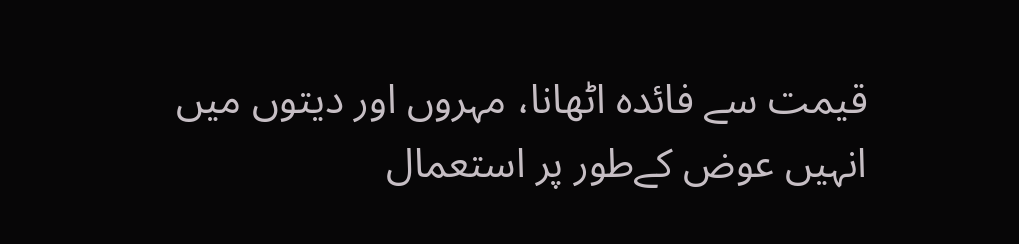قیمت سے فائده اٹھانا، مہروں اور دیتوں میں انہیں عوض كےطور پر استعمال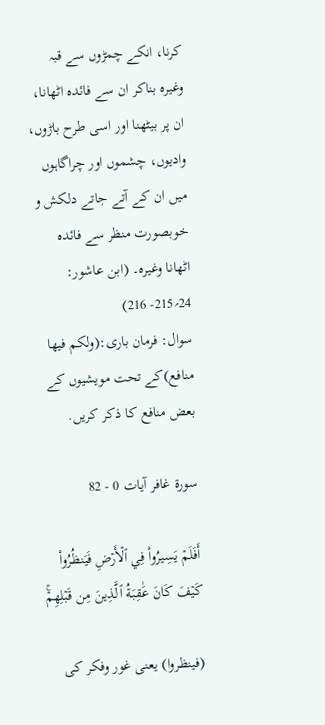كرنا، انكے چمڑوں سے قبہ وغیره بناكر ان سے فائده اٹھانا، ان پر بیٹھنا اور اسى طرح باڑوں، وادیوں، چشموں اور چراگاہوں میں ان كے آتے جاتے دلکش و خوبصورت منظر سے فائدہ اٹھانا وغیرہ۔ (ابن عاشور: 24؍215- 216)
سوال: فرمان بارى:(ولكم فيها منافع)كے تحت مویشیوں کے بعض منافع كا ذكر كریں.

سورۃ غافر آیات 0 - 82

أَفَلَمۡ يَسِيرُواْ فِي ٱلۡأَرۡضِ فَيَنظُرُواْ كَيۡفَ كَانَ عَٰقِبَةُ ٱلَّذِينَ مِن قَبۡلِهِمۡۚ

(فينظروا) یعنى غور وفكر كى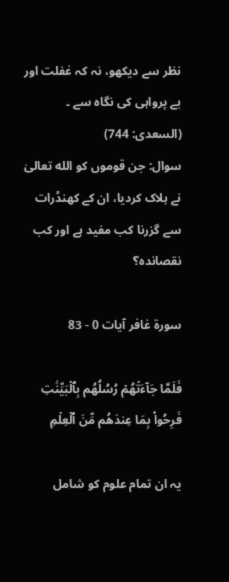نظر سے دیكھو، نہ كہ غفلت اور بے پرواہى كى نگاہ سے ۔ (السعدى: 744)
سوال: جن قوموں کو الله تعالىٰ نے ہلاک کردیا، ان کے کھنڈرات سے گزرنا کب مفید ہے اور كب نقصاندہ؟

سورۃ غافر آیات 0 - 83

فَلَمَّا جَآءَتۡهُمۡ رُسُلُهُم بِٱلۡبَيِّنَٰتِ فَرِحُواْ بِمَا عِندَهُم مِّنَ ٱلۡعِلۡمِ

یہ ان تمام علوم کو شامل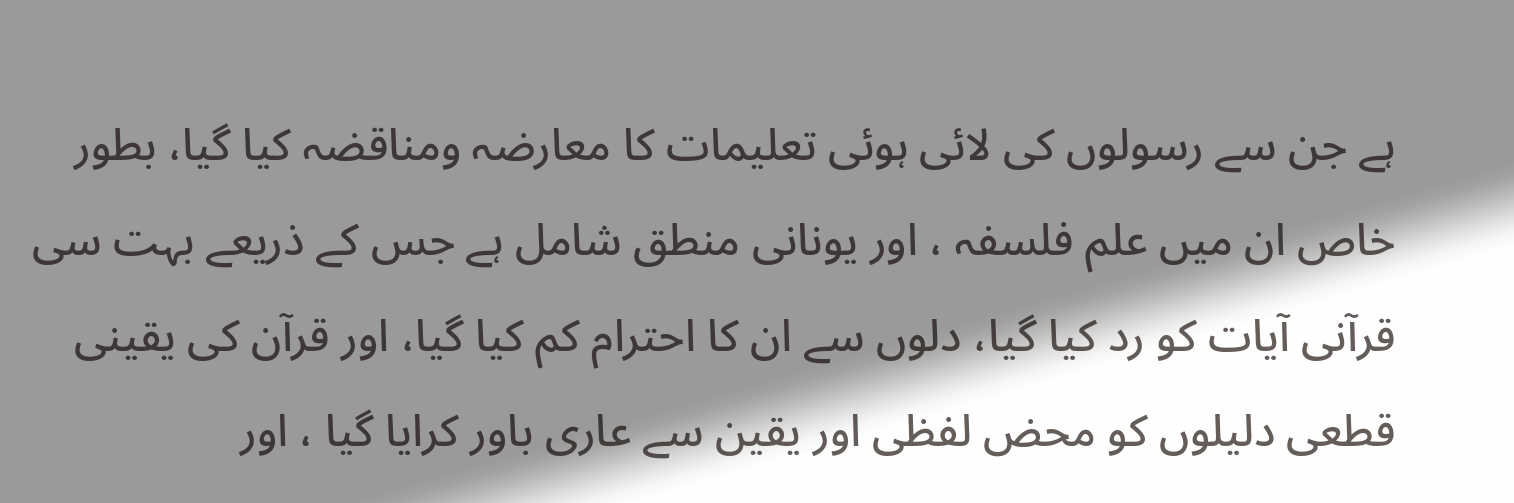ہے جن سے رسولوں کی لائی ہوئی تعلیمات كا معارضہ ومناقضہ كیا گیا، بطور خاص ان میں علم فلسفہ ، اور یونانى منطق شامل ہے جس کے ذریعے بہت سى قرآنى آیات كو رد كیا گیا، دلوں سے ان کا احترام كم كیا گیا، اور قرآن كى یقینى قطعى دلیلوں كو محض لفظی اور یقین سے عاری باور کرایا گیا ، اور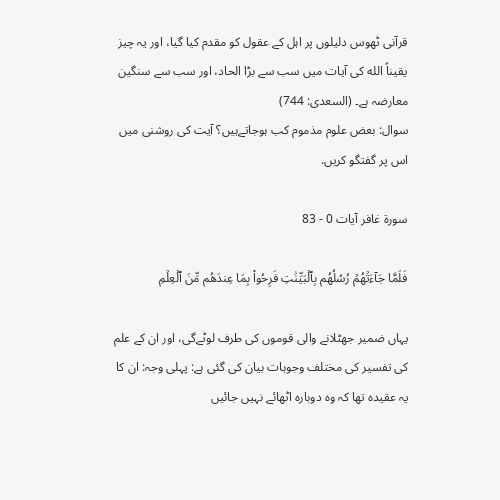قرآنی ٹھوس دلیلوں پر اہل كے عقول كو مقدم كیا گیا، اور یہ چیز یقیناً الله كى آیات میں سب سے بڑا الحاد، اور سب سے سنگین معارضہ ہے۔ (السعدى: 744)
سوال: بعض علوم مذموم كب ہوجاتےہیں؟ آیت كى روشنى میں اس پر گفتگو كریں.

سورۃ غافر آیات 0 - 83

فَلَمَّا جَآءَتۡهُمۡ رُسُلُهُم بِٱلۡبَيِّنَٰتِ فَرِحُواْ بِمَا عِندَهُم مِّنَ ٱلۡعِلۡمِ

یہاں ضمیر جھٹلانے والى قوموں كى طرف لوٹےگى، اور ان كے علم كى تفسیر کی مختلف وجوہات بیان کی گئی ہے: پہلى وجہ: ان كا یہ عقیده تھا كہ وه دوباره اٹھائے نہیں جائیں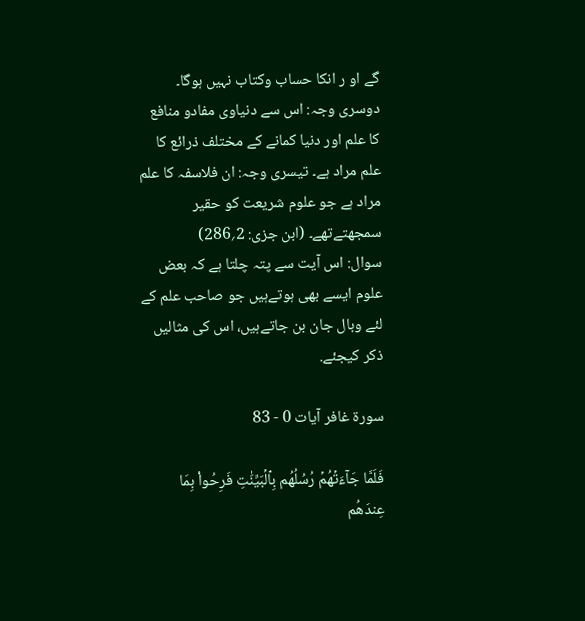گے او ر انكا حساب وكتاب نہیں ہوگا۔ دوسرى وجہ: اس سے دنیاوى مفادو منافع کا علم اور دنیا کمانے كے مختلف ذرائع كا علم مراد ہے۔ تیسرى وجہ: ان فلاسفہ كا علم مراد ہے جو علوم شریعت كو حقیر سمجھتےتھے۔ (ابن جزى: 2؍286)
سوال: اس آیت سے پتہ چلتا ہے كہ بعض علوم ایسے بھى ہوتےہیں جو صاحب علم كے لئے وبال جان بن جاتےہیں، اس كى مثالیں ذكر كیجئے.

سورۃ غافر آیات 0 - 83

فَلَمَّا جَآءَتۡهُمۡ رُسُلُهُم بِٱلۡبَيِّنَٰتِ فَرِحُواْ بِمَا عِندَهُم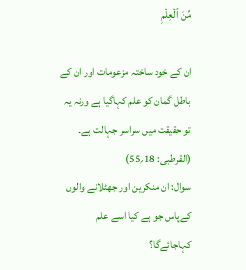مِّنَ ٱلۡعِلۡمِ

ان كے خود ساختہ مزعومات اور ان کے باطل گمان کو علم كہاگیا ہے ورنہ یہ تو حقیقت میں سراسر جہالت ہے۔ (القرطبى: 18؍55)
سوال: ان منکرین اور جھٹلانے والوں كےپاس جو ہے كیا اسے علم كہاجائےگا؟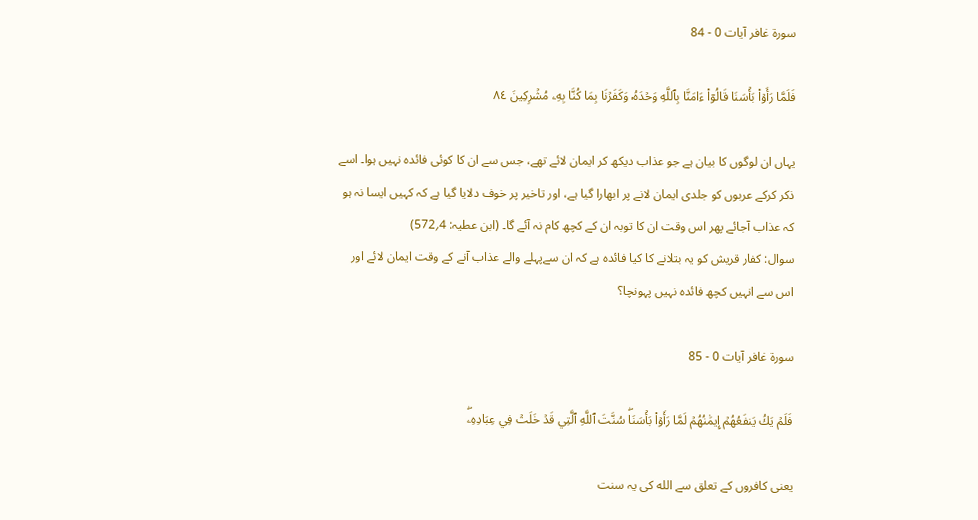سورۃ غافر آیات 0 - 84

فَلَمَّا رَأَوۡاْ بَأۡسَنَا قَالُوٓاْ ءَامَنَّا بِٱللَّهِ وَحۡدَهُۥ وَكَفَرۡنَا بِمَا كُنَّا بِهِۦ مُشۡرِكِينَ ٨٤

یہاں ان لوگوں كا بیان ہے جو عذاب دیكھ كر ایمان لائے تھے، جس سے ان کا كوئى فائده نہیں ہوا۔ اسے ذكر كركے عربوں كو جلدى ایمان لانے پر ابھارا گیا ہے، اور تاخیر پر خوف دلایا گیا ہے كہ کہیں ایسا نہ ہو کہ عذاب آجائے پھر اس وقت ان كا توبہ ان کے كچھ كام نہ آئے گا۔ (ابن عطیہ: 4؍572)
سوال: كفار قریش كو یہ بتلانے کا كیا فائده ہے كہ ان سےپہلے والے عذاب آنے كے وقت ایمان لائے اور اس سے انہیں كچھ فائده نہیں پہونچا؟

سورۃ غافر آیات 0 - 85

فَلَمۡ يَكُ يَنفَعُهُمۡ إِيمَٰنُهُمۡ لَمَّا رَأَوۡاْ بَأۡسَنَاۖ سُنَّتَ ٱللَّهِ ٱلَّتِي قَدۡ خَلَتۡ فِي عِبَادِهِۦۖ

یعنى كافروں كے تعلق سے الله كى یہ سنت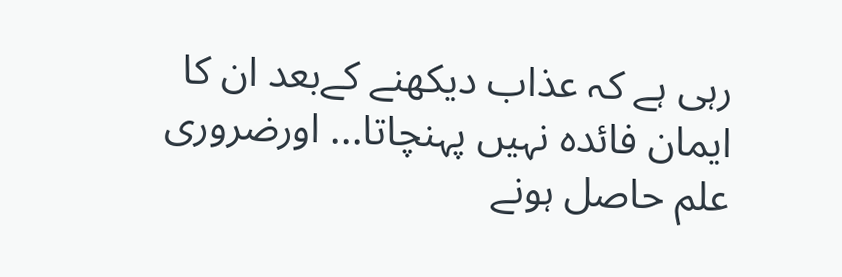رہى ہے كہ عذاب دیكھنے كےبعد ان كا ایمان فائده نہیں پہنچاتا... اورضرورى علم حاصل ہونے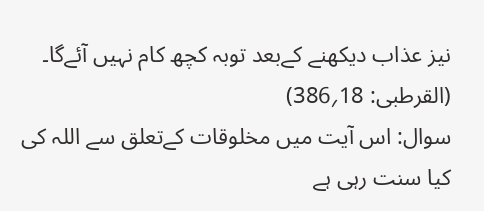نیز عذاب دیكھنے كےبعد توبہ كچھ كام نہیں آئےگا۔ (القرطبى: 18؍386)
سوال: اس آیت میں مخلوقات كےتعلق سے اللہ کی کیا سنت رہی ہے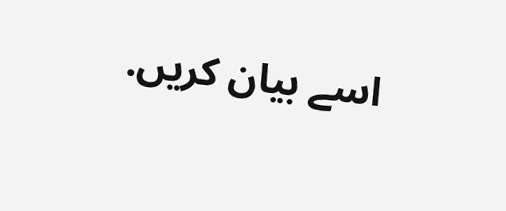اسے بیان كریں.